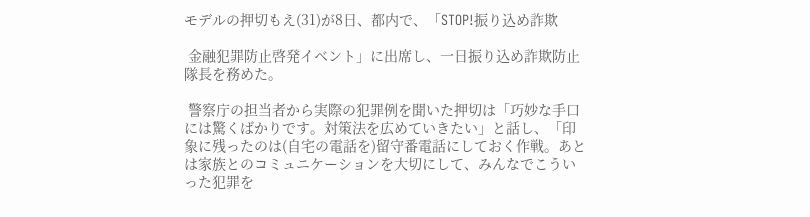モデルの押切もえ(31)が8日、都内で、「STOP!振り込め詐欺

 金融犯罪防止啓発イベント」に出席し、一日振り込め詐欺防止隊長を務めた。

 警察庁の担当者から実際の犯罪例を聞いた押切は「巧妙な手口には驚くばかりです。対策法を広めていきたい」と話し、「印象に残ったのは(自宅の電話を)留守番電話にしておく作戦。あとは家族とのコミュニケーションを大切にして、みんなでこういった犯罪を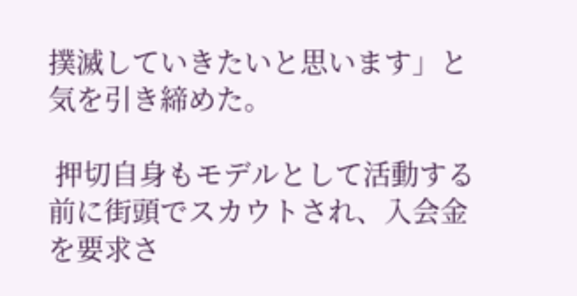撲滅していきたいと思います」と気を引き締めた。

 押切自身もモデルとして活動する前に街頭でスカウトされ、入会金を要求さ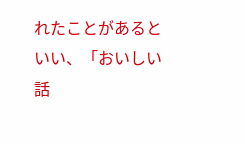れたことがあるといい、「おいしい話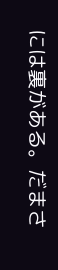には裏がある。だまさ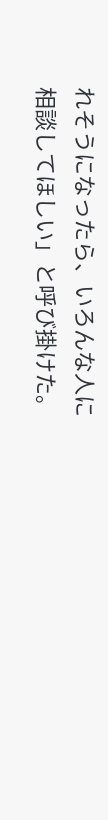れそうになったら、いろんな人に相談してほしい」と呼び掛けた。